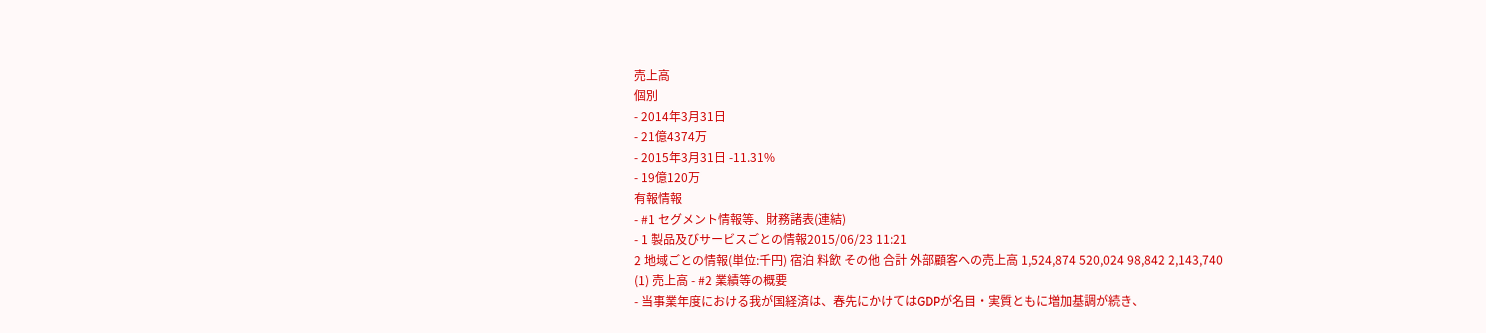売上高
個別
- 2014年3月31日
- 21億4374万
- 2015年3月31日 -11.31%
- 19億120万
有報情報
- #1 セグメント情報等、財務諸表(連結)
- 1 製品及びサービスごとの情報2015/06/23 11:21
2 地域ごとの情報(単位:千円) 宿泊 料飲 その他 合計 外部顧客への売上高 1,524,874 520,024 98,842 2,143,740
(1) 売上高 - #2 業績等の概要
- 当事業年度における我が国経済は、春先にかけてはGDPが名目・実質ともに増加基調が続き、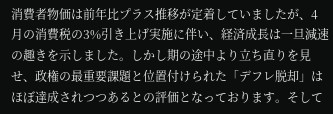消費者物価は前年比プラス推移が定着していましたが、4月の消費税の3%引き上げ実施に伴い、経済成長は一旦減速の趣きを示しました。しかし期の途中より立ち直りを見せ、政権の最重要課題と位置付けられた「デフレ脱却」はほぼ達成されつつあるとの評価となっております。そして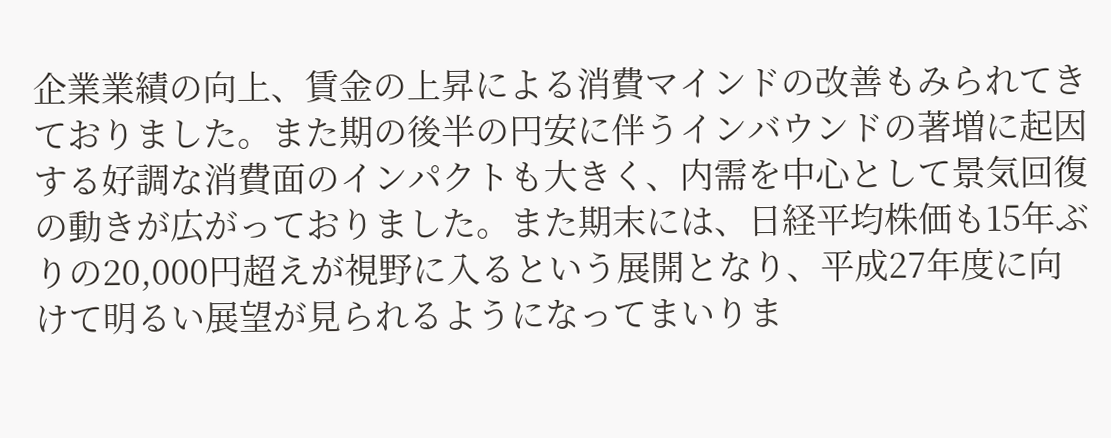企業業績の向上、賃金の上昇による消費マインドの改善もみられてきておりました。また期の後半の円安に伴うインバウンドの著増に起因する好調な消費面のインパクトも大きく、内需を中心として景気回復の動きが広がっておりました。また期末には、日経平均株価も15年ぶりの20,000円超えが視野に入るという展開となり、平成27年度に向けて明るい展望が見られるようになってまいりま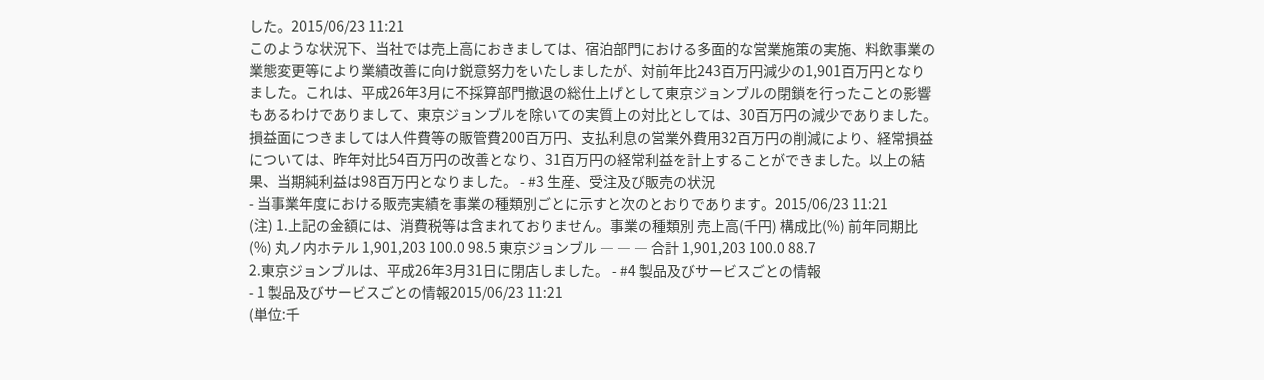した。2015/06/23 11:21
このような状況下、当社では売上高におきましては、宿泊部門における多面的な営業施策の実施、料飲事業の業態変更等により業績改善に向け鋭意努力をいたしましたが、対前年比243百万円減少の1,901百万円となりました。これは、平成26年3月に不採算部門撤退の総仕上げとして東京ジョンブルの閉鎖を行ったことの影響もあるわけでありまして、東京ジョンブルを除いての実質上の対比としては、30百万円の減少でありました。
損益面につきましては人件費等の販管費200百万円、支払利息の営業外費用32百万円の削減により、経常損益については、昨年対比54百万円の改善となり、31百万円の経常利益を計上することができました。以上の結果、当期純利益は98百万円となりました。 - #3 生産、受注及び販売の状況
- 当事業年度における販売実績を事業の種類別ごとに示すと次のとおりであります。2015/06/23 11:21
(注) 1.上記の金額には、消費税等は含まれておりません。事業の種類別 売上高(千円) 構成比(%) 前年同期比(%) 丸ノ内ホテル 1,901,203 100.0 98.5 東京ジョンブル ― ― ― 合計 1,901,203 100.0 88.7
2.東京ジョンブルは、平成26年3月31日に閉店しました。 - #4 製品及びサービスごとの情報
- 1 製品及びサービスごとの情報2015/06/23 11:21
(単位:千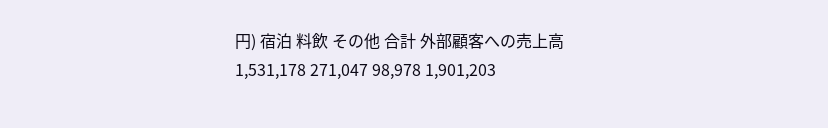円) 宿泊 料飲 その他 合計 外部顧客への売上高 1,531,178 271,047 98,978 1,901,203